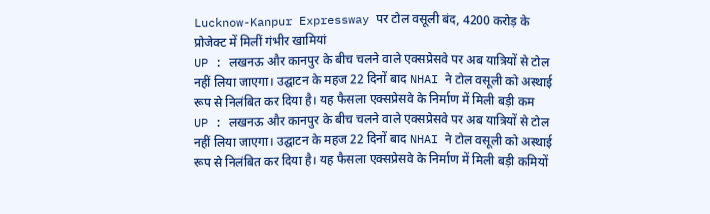Lucknow-Kanpur Expressway पर टोल वसूली बंद, 4200 करोड़ के प्रोजेक्ट में मिलीं गंभीर खामियां
UP : लखनऊ और कानपुर के बीच चलने वाले एक्सप्रेसवे पर अब यात्रियों से टोल नहीं लिया जाएगा। उद्घाटन के महज 22 दिनों बाद NHAI ने टोल वसूली को अस्थाई रूप से निलंबित कर दिया है। यह फैसला एक्सप्रेसवे के निर्माण में मिली बड़ी कम
UP : लखनऊ और कानपुर के बीच चलने वाले एक्सप्रेसवे पर अब यात्रियों से टोल नहीं लिया जाएगा। उद्घाटन के महज 22 दिनों बाद NHAI ने टोल वसूली को अस्थाई रूप से निलंबित कर दिया है। यह फैसला एक्सप्रेसवे के निर्माण में मिली बड़ी कमियों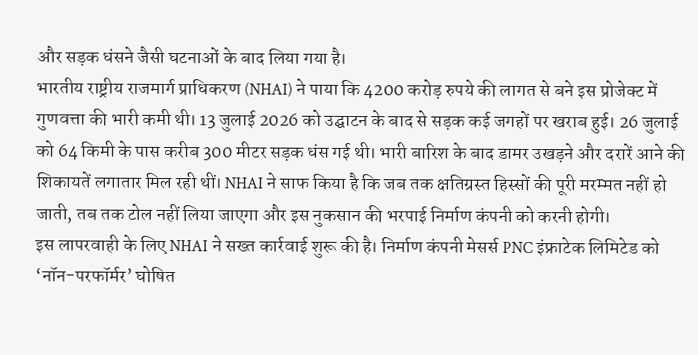और सड़क धंसने जैसी घटनाओं के बाद लिया गया है।
भारतीय राष्ट्रीय राजमार्ग प्राधिकरण (NHAI) ने पाया कि 4200 करोड़ रुपये की लागत से बने इस प्रोजेक्ट में गुणवत्ता की भारी कमी थी। 13 जुलाई 2026 को उद्घाटन के बाद से सड़क कई जगहों पर खराब हुई। 26 जुलाई को 64 किमी के पास करीब 300 मीटर सड़क धंस गई थी। भारी बारिश के बाद डामर उखड़ने और दरारें आने की शिकायतें लगातार मिल रही थीं। NHAI ने साफ किया है कि जब तक क्षतिग्रस्त हिस्सों की पूरी मरम्मत नहीं हो जाती, तब तक टोल नहीं लिया जाएगा और इस नुकसान की भरपाई निर्माण कंपनी को करनी होगी।
इस लापरवाही के लिए NHAI ने सख्त कार्रवाई शुरू की है। निर्माण कंपनी मेसर्स PNC इंफ्राटेक लिमिटेड को ‘नॉन-परफॉर्मर’ घोषित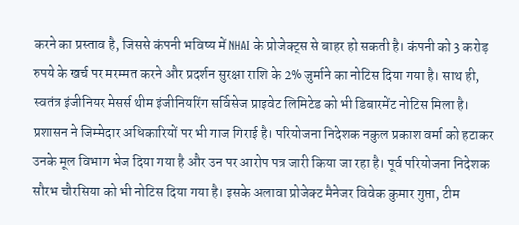करने का प्रस्ताव है, जिससे कंपनी भविष्य में NHAI के प्रोजेक्ट्स से बाहर हो सकती है। कंपनी को 3 करोड़ रुपये के खर्च पर मरम्मत करने और प्रदर्शन सुरक्षा राशि के 2% जुर्माने का नोटिस दिया गया है। साथ ही, स्वतंत्र इंजीनियर मेसर्स थीम इंजीनियरिंग सर्विसेज प्राइवेट लिमिटेड को भी डिबारमेंट नोटिस मिला है।
प्रशासन ने जिम्मेदार अधिकारियों पर भी गाज गिराई है। परियोजना निदेशक नकुल प्रकाश वर्मा को हटाकर उनके मूल विभाग भेज दिया गया है और उन पर आरोप पत्र जारी किया जा रहा है। पूर्व परियोजना निदेशक सौरभ चौरसिया को भी नोटिस दिया गया है। इसके अलावा प्रोजेक्ट मैनेजर विवेक कुमार गुप्ता, टीम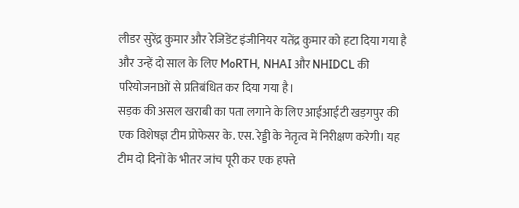लीडर सुरेंद्र कुमार और रेजिडेंट इंजीनियर यतेंद्र कुमार को हटा दिया गया है और उन्हें दो साल के लिए MoRTH, NHAI और NHIDCL की परियोजनाओं से प्रतिबंधित कर दिया गया है।
सड़क की असल खराबी का पता लगाने के लिए आईआईटी खड़गपुर की एक विशेषज्ञ टीम प्रोफेसर के. एस. रेड्डी के नेतृत्व में निरीक्षण करेगी। यह टीम दो दिनों के भीतर जांच पूरी कर एक हफ्ते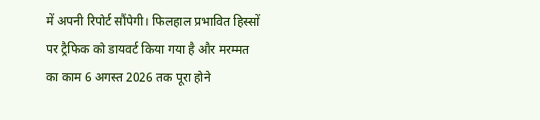में अपनी रिपोर्ट सौंपेगी। फिलहाल प्रभावित हिस्सों पर ट्रैफिक को डायवर्ट किया गया है और मरम्मत का काम 6 अगस्त 2026 तक पूरा होने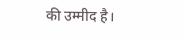की उम्मीद है।